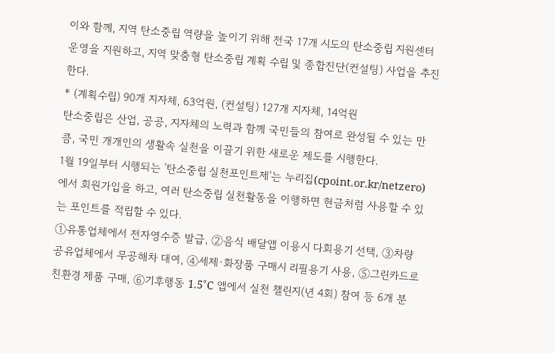이와 함께, 지역 탄소중립 역량을 높이기 위해 전국 17개 시도의 탄소중립 지원센터 운영을 지원하고, 지역 맞춤형 탄소중립 계획 수립 및 종합진단(컨설팅) 사업을 추진한다.
* (계획수립) 90개 지자체, 63억원, (컨설팅) 127개 지자체, 14억원
탄소중립은 산업, 공공, 지자체의 노력과 함께 국민들의 참여로 완성될 수 있는 만큼, 국민 개개인의 생활속 실천을 이끌기 위한 새로운 제도를 시행한다.
1월 19일부터 시행되는 '탄소중립 실천포인트제'는 누리집(cpoint.or.kr/netzero)에서 회원가입을 하고, 여러 탄소중립 실천활동을 이행하면 현금처럼 사용할 수 있는 포인트를 적립할 수 있다.
①유통업체에서 전자영수증 발급, ②음식 배달앱 이용시 다회용기 선택, ③차량 공유업체에서 무공해차 대여, ④세제·화장품 구매시 리필용기 사용, ⑤그린카드로 친환경 제품 구매, ⑥기후행동 1.5˚C 앱에서 실천 챌린지(년 4회) 참여 등 6개 분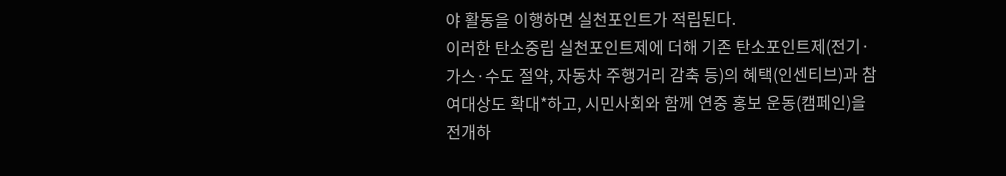야 활동을 이행하면 실천포인트가 적립된다.
이러한 탄소중립 실천포인트제에 더해 기존 탄소포인트제(전기· 가스·수도 절약, 자동차 주행거리 감축 등)의 혜택(인센티브)과 참여대상도 확대*하고, 시민사회와 함께 연중 홍보 운동(캠페인)을 전개하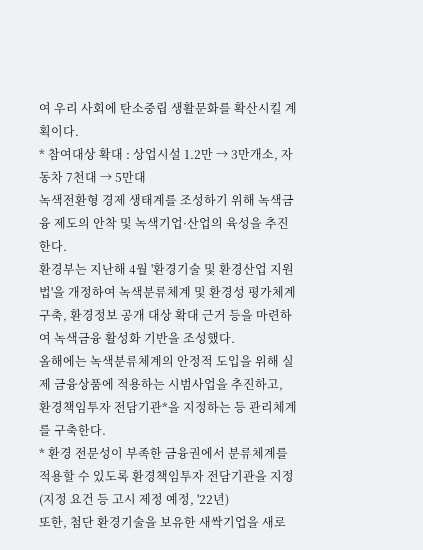여 우리 사회에 탄소중립 생활문화를 확산시킬 계획이다.
* 참여대상 확대 : 상업시설 1.2만 → 3만개소, 자동차 7천대 → 5만대
녹색전환형 경제 생태계를 조성하기 위해 녹색금융 제도의 안착 및 녹색기업·산업의 육성을 추진한다.
환경부는 지난해 4월 '환경기술 및 환경산업 지원법'을 개정하여 녹색분류체계 및 환경성 평가체계 구축, 환경정보 공개 대상 확대 근거 등을 마련하여 녹색금융 활성화 기반을 조성했다.
올해에는 녹색분류체계의 안정적 도입을 위해 실제 금융상품에 적용하는 시범사업을 추진하고, 환경책임투자 전담기관*을 지정하는 등 관리체계를 구축한다.
* 환경 전문성이 부족한 금융권에서 분류체계를 적용할 수 있도록 환경책임투자 전담기관을 지정(지정 요건 등 고시 제정 예정, '22년)
또한, 첨단 환경기술을 보유한 새싹기업을 새로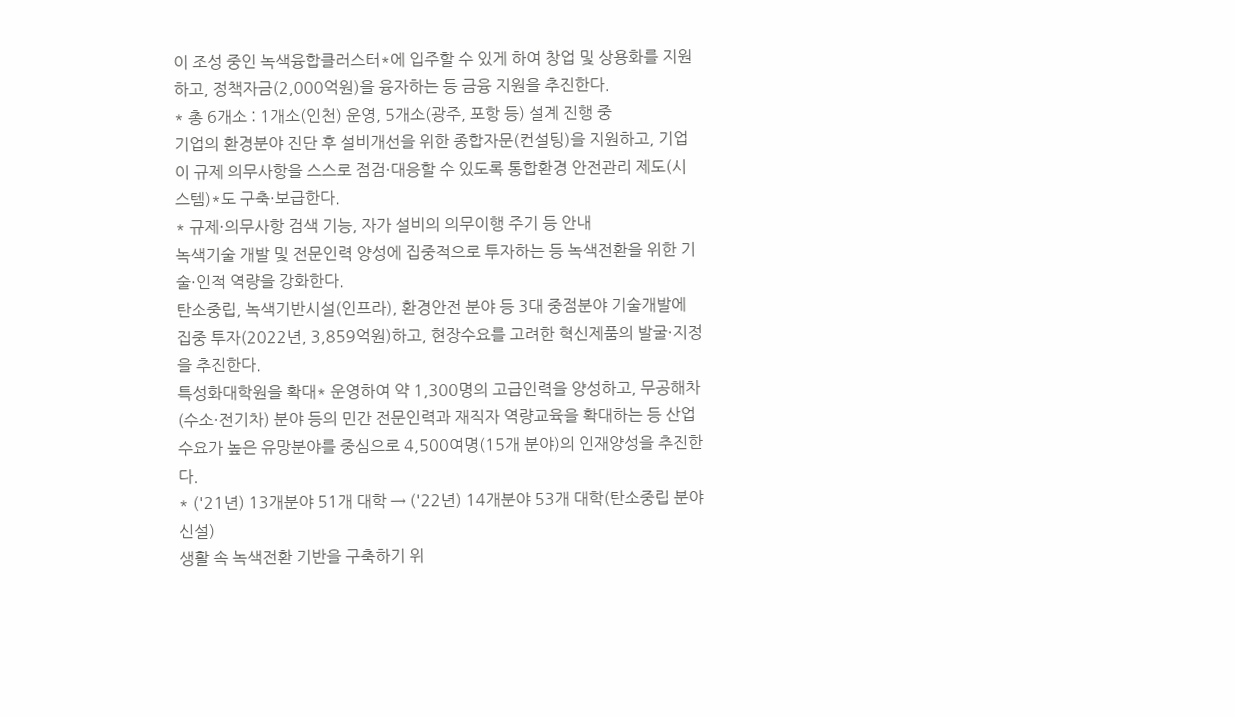이 조성 중인 녹색융합클러스터*에 입주할 수 있게 하여 창업 및 상용화를 지원하고, 정책자금(2,000억원)을 융자하는 등 금융 지원을 추진한다.
* 총 6개소 : 1개소(인천) 운영, 5개소(광주, 포항 등) 설계 진행 중
기업의 환경분야 진단 후 설비개선을 위한 종합자문(컨설팅)을 지원하고, 기업이 규제 의무사항을 스스로 점검·대응할 수 있도록 통합환경 안전관리 제도(시스템)*도 구축·보급한다.
* 규제·의무사항 검색 기능, 자가 설비의 의무이행 주기 등 안내
녹색기술 개발 및 전문인력 양성에 집중적으로 투자하는 등 녹색전환을 위한 기술·인적 역량을 강화한다.
탄소중립, 녹색기반시설(인프라), 환경안전 분야 등 3대 중점분야 기술개발에 집중 투자(2022년, 3,859억원)하고, 현장수요를 고려한 혁신제품의 발굴·지정을 추진한다.
특성화대학원을 확대* 운영하여 약 1,300명의 고급인력을 양성하고, 무공해차(수소·전기차) 분야 등의 민간 전문인력과 재직자 역량교육을 확대하는 등 산업 수요가 높은 유망분야를 중심으로 4,500여명(15개 분야)의 인재양성을 추진한다.
* ('21년) 13개분야 51개 대학 → ('22년) 14개분야 53개 대학(탄소중립 분야 신설)
생활 속 녹색전환 기반을 구축하기 위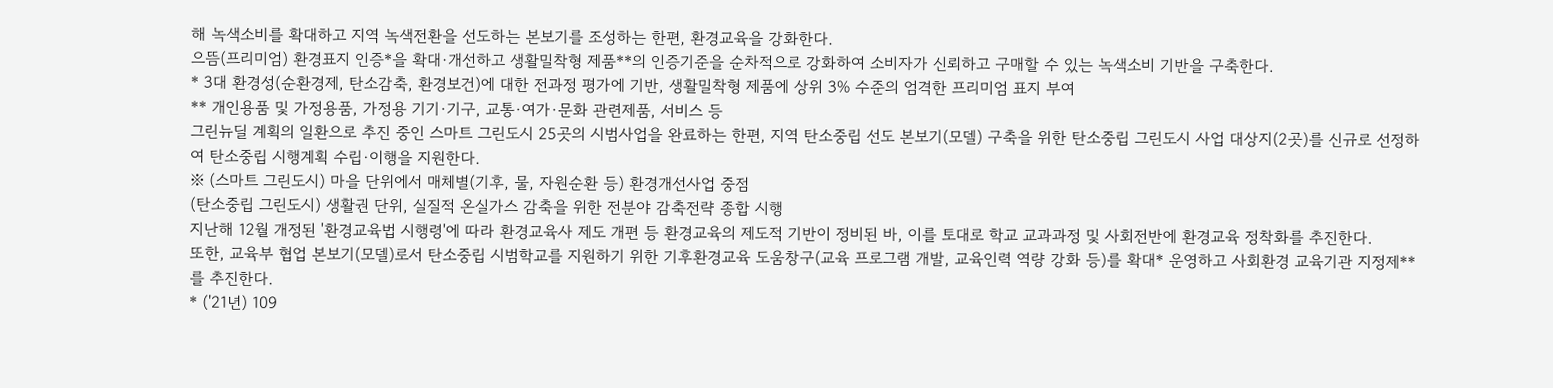해 녹색소비를 확대하고 지역 녹색전환을 선도하는 본보기를 조성하는 한편, 환경교육을 강화한다.
으뜸(프리미엄) 환경표지 인증*을 확대·개선하고 생활밀착형 제품**의 인증기준을 순차적으로 강화하여 소비자가 신뢰하고 구매할 수 있는 녹색소비 기반을 구축한다.
* 3대 환경성(순환경제, 탄소감축, 환경보건)에 대한 전과정 평가에 기반, 생활밀착형 제품에 상위 3% 수준의 엄격한 프리미엄 표지 부여
** 개인용품 및 가정용품, 가정용 기기·기구, 교통·여가·문화 관련제품, 서비스 등
그린뉴딜 계획의 일환으로 추진 중인 스마트 그린도시 25곳의 시범사업을 완료하는 한편, 지역 탄소중립 선도 본보기(모델) 구축을 위한 탄소중립 그린도시 사업 대상지(2곳)를 신규로 선정하여 탄소중립 시행계획 수립·이행을 지원한다.
※ (스마트 그린도시) 마을 단위에서 매체별(기후, 물, 자원순환 등) 환경개선사업 중점
(탄소중립 그린도시) 생활권 단위, 실질적 온실가스 감축을 위한 전분야 감축전략 종합 시행
지난해 12월 개정된 '환경교육법 시행령'에 따라 환경교육사 제도 개편 등 환경교육의 제도적 기반이 정비된 바, 이를 토대로 학교 교과과정 및 사회전반에 환경교육 정착화를 추진한다.
또한, 교육부 협업 본보기(모델)로서 탄소중립 시범학교를 지원하기 위한 기후환경교육 도움창구(교육 프로그램 개발, 교육인력 역량 강화 등)를 확대* 운영하고 사회환경 교육기관 지정제**를 추진한다.
* ('21년) 109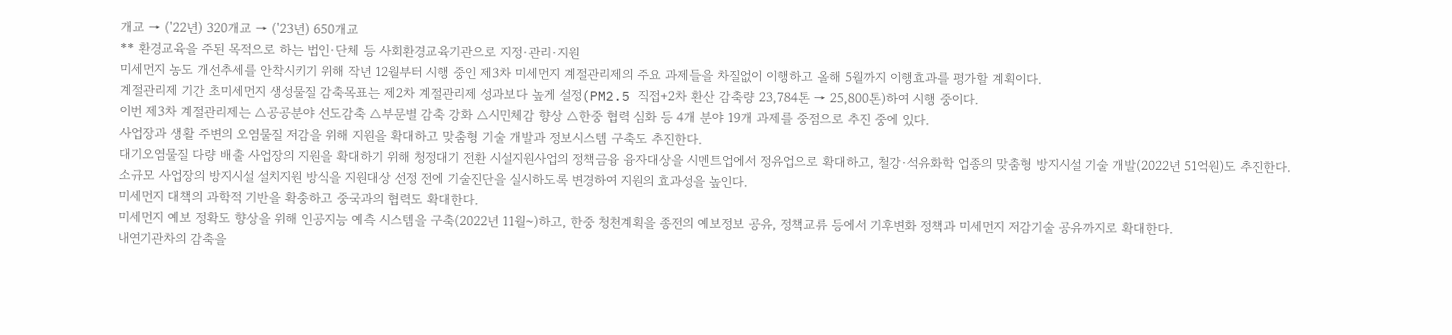개교 → ('22년) 320개교 → ('23년) 650개교
** 환경교육을 주된 목적으로 하는 법인·단체 등 사회환경교육기관으로 지정·관리·지원
미세먼지 농도 개선추세를 안착시키기 위해 작년 12월부터 시행 중인 제3차 미세먼지 계절관리제의 주요 과제들을 차질없이 이행하고 올해 5월까지 이행효과를 평가할 계획이다.
계절관리제 기간 초미세먼지 생성물질 감축목표는 제2차 계절관리제 성과보다 높게 설정(PM2.5 직접+2차 환산 감축량 23,784톤 → 25,800톤)하여 시행 중이다.
이번 제3차 계절관리제는 △공공분야 선도감축 △부문별 감축 강화 △시민체감 향상 △한중 협력 심화 등 4개 분야 19개 과제를 중점으로 추진 중에 있다.
사업장과 생활 주변의 오염물질 저감을 위해 지원을 확대하고 맞춤형 기술 개발과 정보시스템 구축도 추진한다.
대기오염물질 다량 배출 사업장의 지원을 확대하기 위해 청정대기 전환 시설지원사업의 정책금융 융자대상을 시멘트업에서 정유업으로 확대하고, 철강·석유화학 업종의 맞춤형 방지시설 기술 개발(2022년 51억원)도 추진한다.
소규모 사업장의 방지시설 설치지원 방식을 지원대상 선정 전에 기술진단을 실시하도록 변경하여 지원의 효과성을 높인다.
미세먼지 대책의 과학적 기반을 확충하고 중국과의 협력도 확대한다.
미세먼지 예보 정확도 향상을 위해 인공지능 예측 시스템을 구축(2022년 11월~)하고, 한중 청천계획을 종전의 예보정보 공유, 정책교류 등에서 기후변화 정책과 미세먼지 저감기술 공유까지로 확대한다.
내연기관차의 감축을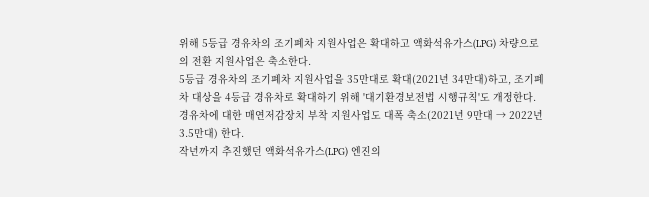위해 5등급 경유차의 조기폐차 지원사업은 확대하고 액화석유가스(LPG) 차량으로의 전환 지원사업은 축소한다.
5등급 경유차의 조기폐차 지원사업을 35만대로 확대(2021년 34만대)하고, 조기폐차 대상을 4등급 경유차로 확대하기 위해 '대기환경보전법 시행규칙'도 개정한다.
경유차에 대한 매연저감장치 부착 지원사업도 대폭 축소(2021년 9만대 → 2022년 3.5만대) 한다.
작년까지 추진했던 액화석유가스(LPG) 엔진의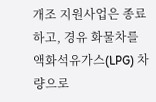개조 지원사업은 종료하고, 경유 화물차를 액화석유가스(LPG) 차량으로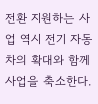전환 지원하는 사업 역시 전기 자동차의 확대와 함께 사업을 축소한다.